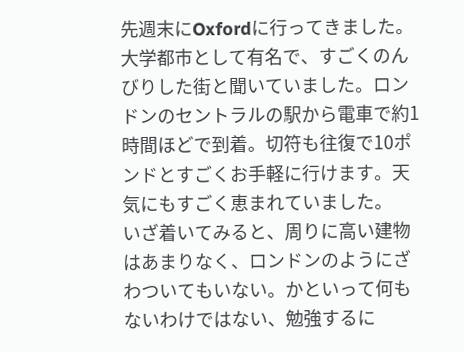先週末にOxfordに行ってきました。大学都市として有名で、すごくのんびりした街と聞いていました。ロンドンのセントラルの駅から電車で約1時間ほどで到着。切符も往復で10ポンドとすごくお手軽に行けます。天気にもすごく恵まれていました。
いざ着いてみると、周りに高い建物はあまりなく、ロンドンのようにざわついてもいない。かといって何もないわけではない、勉強するに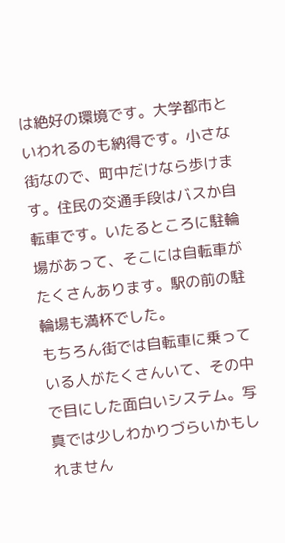は絶好の環境です。大学都市といわれるのも納得です。小さな街なので、町中だけなら歩けます。住民の交通手段はバスか自転車です。いたるところに駐輪場があって、そこには自転車がたくさんあります。駅の前の駐輪場も満杯でした。
もちろん街では自転車に乗っている人がたくさんいて、その中で目にした面白いシステム。写真では少しわかりづらいかもしれません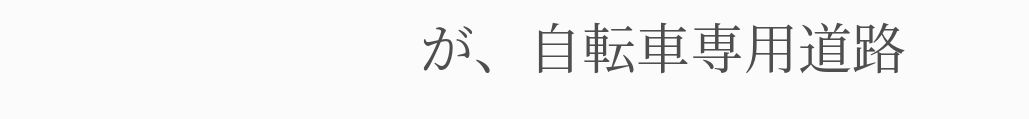が、自転車専用道路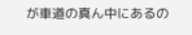が車道の真ん中にあるの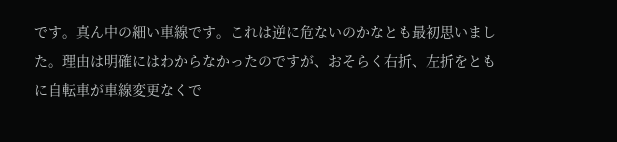です。真ん中の細い車線です。これは逆に危ないのかなとも最初思いました。理由は明確にはわからなかったのですが、おそらく右折、左折をともに自転車が車線変更なくで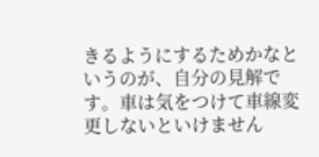きるようにするためかなというのが、自分の見解です。車は気をつけて車線変更しないといけません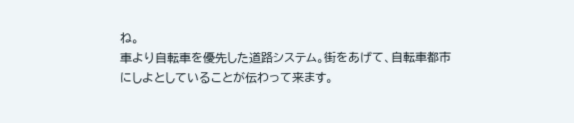ね。
車より自転車を優先した道路システム。街をあげて、自転車都市にしよとしていることが伝わって来ます。